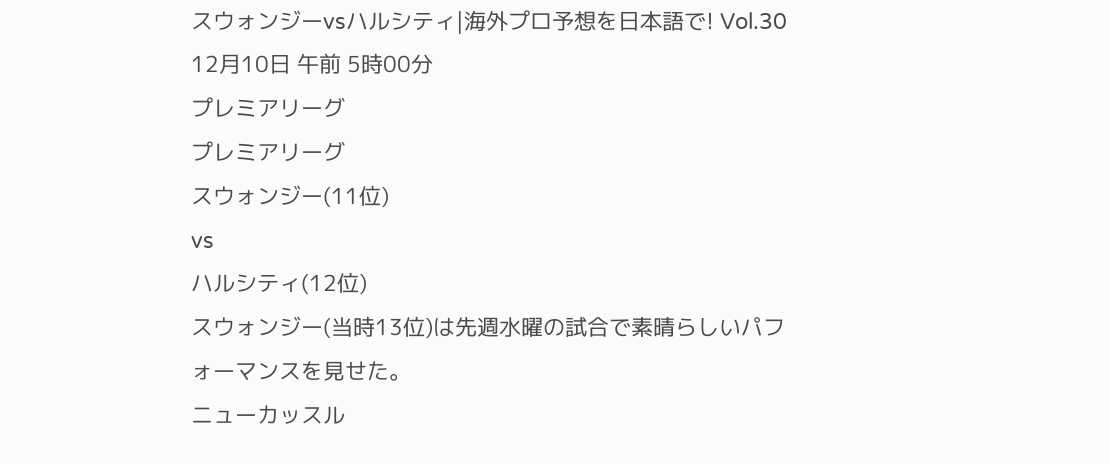スウォンジーvsハルシティ|海外プロ予想を日本語で! Vol.30
12月10日 午前 5時00分
プレミアリーグ
プレミアリーグ
スウォンジー(11位)
vs
ハルシティ(12位)
スウォンジー(当時13位)は先週水曜の試合で素晴らしいパフォーマンスを見せた。
ニューカッスル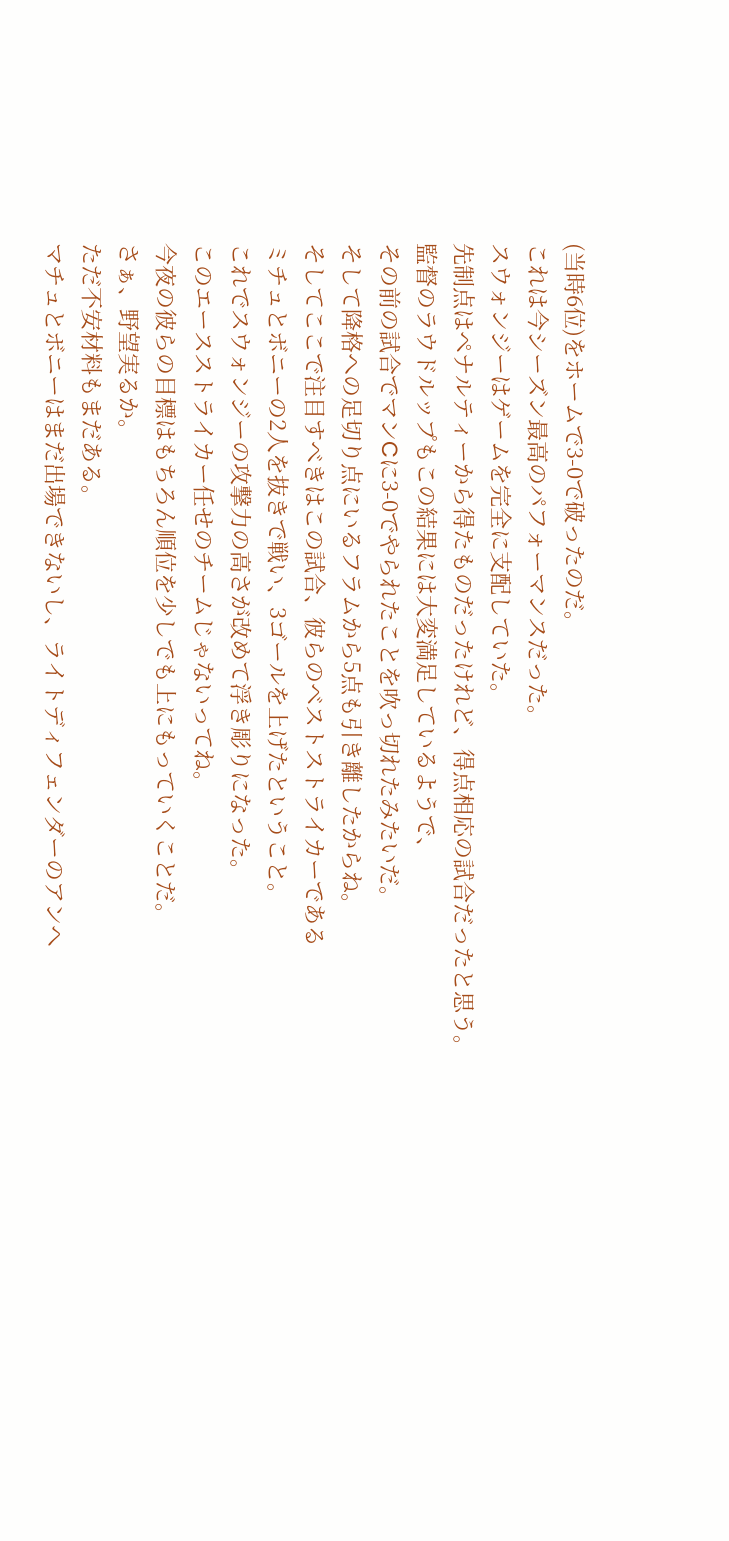(当時6位)をホームで3-0で破ったのだ。
これは今シーズン最高のパフォーマンスだった。
スウォンジーはゲームを完全に支配していた。
先制点はペナルティーから得たものだったけれど、得点相応の試合だったと思う。
監督のラウドルップもこの結果には大変満足しているようで、
その前の試合でマンCに3-0でやられたことを吹っ切れたみたいだ。
そして降格への足切り点にいるフラムから5点も引き離したからね。
そしてここで注目すべきはこの試合、彼らのベストストライカーである
ミチュとボニーの2人を抜きで戦い、3ゴールを上げたということ。
これでスウォンジーの攻撃力の高さが改めて浮き彫りになった。
このエースストライカー任せのチームじゃないってね。
今夜の彼らの目標はもちろん順位を少しでも上にもっていくことだ。
さぁ、野望実るか。
ただ不安材料もまだある。
マチュとボニーはまだ出場できないし、ライトディフェンダーのアンヘ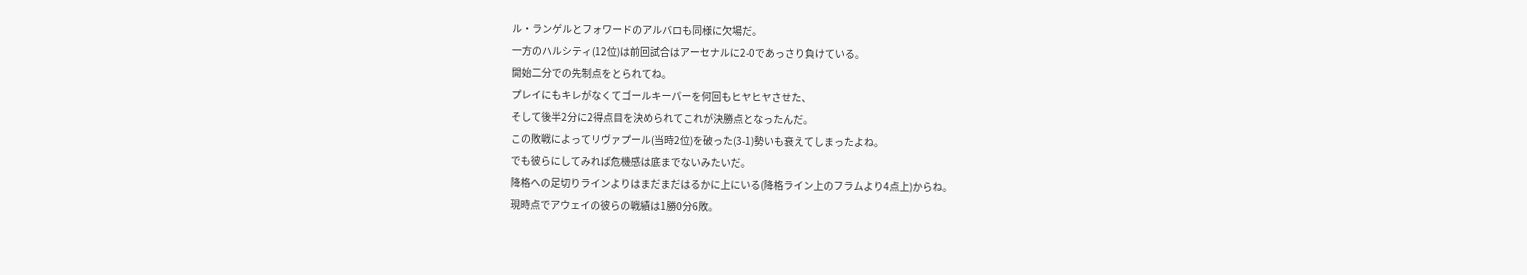ル・ランゲルとフォワードのアルバロも同様に欠場だ。
一方のハルシティ(12位)は前回試合はアーセナルに2-0であっさり負けている。
開始二分での先制点をとられてね。
プレイにもキレがなくてゴールキーパーを何回もヒヤヒヤさせた、
そして後半2分に2得点目を決められてこれが決勝点となったんだ。
この敗戦によってリヴァプール(当時2位)を破った(3-1)勢いも衰えてしまったよね。
でも彼らにしてみれば危機感は底までないみたいだ。
降格への足切りラインよりはまだまだはるかに上にいる(降格ライン上のフラムより4点上)からね。
現時点でアウェイの彼らの戦績は1勝0分6敗。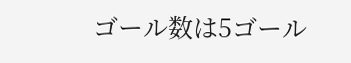ゴール数は5ゴール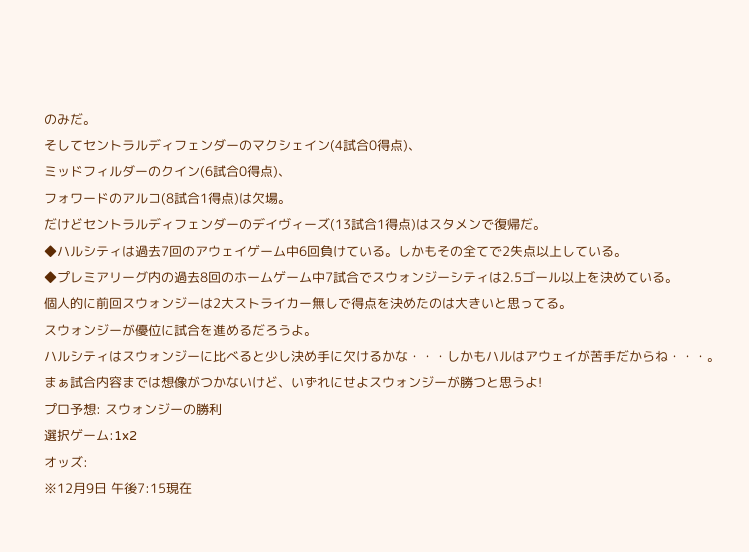のみだ。
そしてセントラルディフェンダーのマクシェイン(4試合0得点)、
ミッドフィルダーのクイン(6試合0得点)、
フォワードのアルコ(8試合1得点)は欠場。
だけどセントラルディフェンダーのデイヴィーズ(13試合1得点)はスタメンで復帰だ。
◆ハルシティは過去7回のアウェイゲーム中6回負けている。しかもその全てで2失点以上している。
◆プレミアリーグ内の過去8回のホームゲーム中7試合でスウォンジーシティは2.5ゴール以上を決めている。
個人的に前回スウォンジーは2大ストライカー無しで得点を決めたのは大きいと思ってる。
スウォンジーが優位に試合を進めるだろうよ。
ハルシティはスウォンジーに比べると少し決め手に欠けるかな・・・しかもハルはアウェイが苦手だからね・・・。
まぁ試合内容までは想像がつかないけど、いずれにせよスウォンジーが勝つと思うよ!
プロ予想: スウォンジーの勝利
選択ゲーム:1x2
オッズ:
※12月9日 午後7:15現在